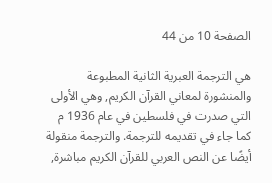الصفحة 10 من 44

هي الترجمة العبرية الثانية المطبوعة والمنشورة لمعاني القرآن الكريم, وهي الأولى التي صدرت في فلسطين في عام 1936 م كما جاء في تقديمه للترجمة. والترجمة منقولة أيضًا عن النص العربي للقرآن الكريم مباشرة,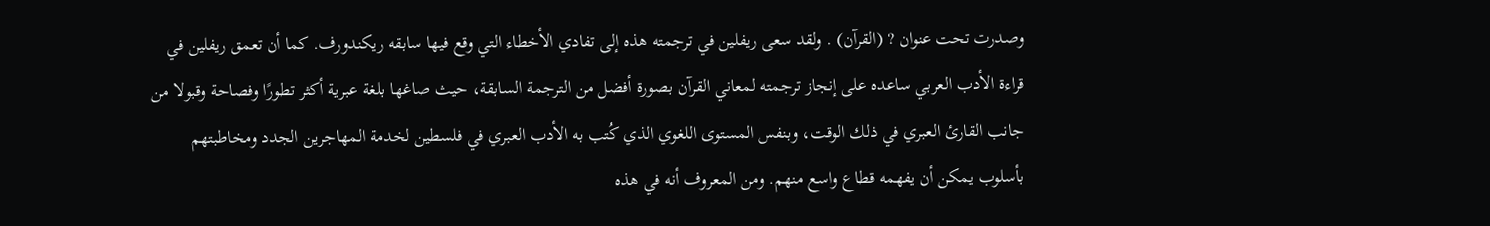وصدرت تحت عنوان ? (القرآن) . ولقد سعى ريفلين في ترجمته هذه إلى تفادي الأخطاء التي وقع فيها سابقه ريكندورف. كما أن تعمق ريفلين في قراءة الأدب العربي ساعده على إنجاز ترجمته لمعاني القرآن بصورة أفضل من الترجمة السابقة، حيث صاغها بلغة عبرية أكثر تطورًا وفصاحة وقبولا من جانب القارئ العبري في ذلك الوقت، وبنفس المستوى اللغوي الذي كُتب به الأدب العبري في فلسطين لخدمة المهاجرين الجدد ومخاطبتهم بأسلوب يمكن أن يفهمه قطاع واسع منهم. ومن المعروف أنه في هذه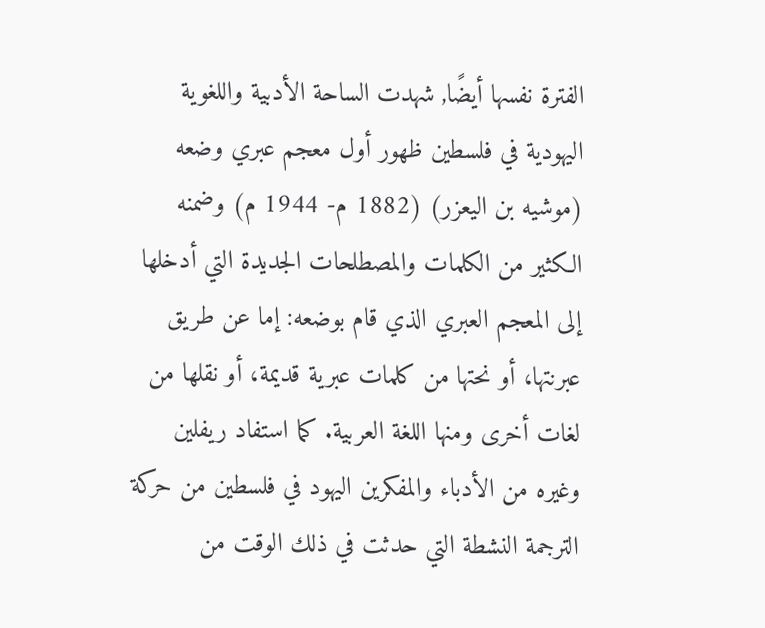الفترة نفسها أيضًا, شهدت الساحة الأدبية واللغوية اليهودية في فلسطين ظهور أول معجم عبري وضعه (موشيه بن اليعزر) (1882 م- 1944 م) وضمنه الكثير من الكلمات والمصطلحات الجديدة التي أدخلها إلى المعجم العبري الذي قام بوضعه: إما عن طريق عبرنتها، أو نحتها من كلمات عبرية قديمة، أو نقلها من لغات أخرى ومنها اللغة العربية. كما استفاد ريفلين وغيره من الأدباء والمفكرين اليهود في فلسطين من حركة الترجمة النشطة التي حدثت في ذلك الوقت من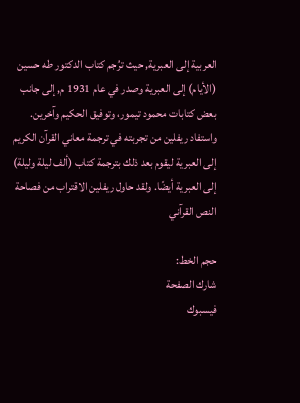العربية إلى العبرية, حيث ترُجم كتاب الدكتور طه حسين (الأيام) إلى العبرية وصدر في عام 1931 م, إلى جانب بعض كتابات محمود تيمور، وتوفيق الحكيم وآخرين. واستفاد ريفلين من تجربته في ترجمة معاني القرآن الكريم إلى العبرية ليقوم بعد ذلك بترجمة كتاب (ألف ليلة وليلة) إلى العبرية أيضًا. ولقد حاول ريفلين الاقتراب من فصاحة النص القرآني

حجم الخط:
شارك الصفحة
فيسبوك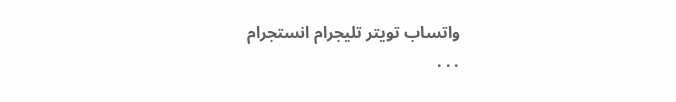واتساب تويتر تليجرام انستجرام
. . .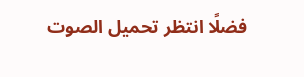فضلًا انتظر تحميل الصوت